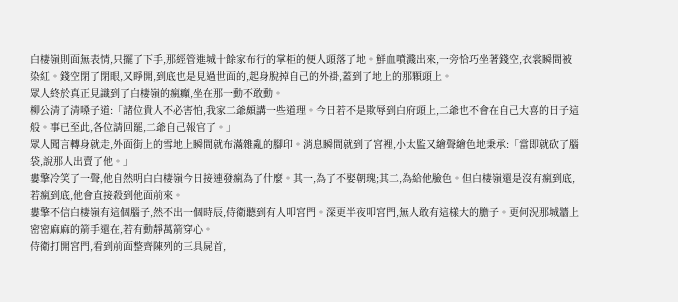白棲嶺則面無表情,只擺了下手,那經管進城十餘家布行的掌柜的便人頭落了地。鮮血噴濺出來,一旁恰巧坐著錢空,衣裳瞬間被染紅。錢空閉了閉眼,又睜開,到底也是見過世面的,起身脫掉自己的外褂,蓋到了地上的那顆頭上。
眾人終於真正見識到了白棲嶺的瘋癲,坐在那一動不敢動。
柳公清了清嗓子道:「諸位貴人不必害怕,我家二爺頗講一些道理。今日若不是欺辱到白府頭上,二爺也不會在自己大喜的日子這般。事已至此,各位請回罷,二爺自己報官了。」
眾人聞言轉身就走,外面街上的雪地上瞬間就布滿雜亂的腳印。消息瞬間就到了宮裡,小太監又繪聲繪色地秉承:「當即就砍了腦袋,說那人出賣了他。」
婁擎冷笑了一聲,他自然明白白棲嶺今日接連發瘋為了什麼。其一,為了不娶朝瑰;其二,為給他臉色。但白棲嶺還是沒有瘋到底,若瘋到底,他會直接殺到他面前來。
婁擎不信白棲嶺有這個腦子,然不出一個時辰,侍衛聽到有人叩宮門。深更半夜叩宮門,無人敢有這樣大的膽子。更何況那城牆上密密麻麻的箭手還在,若有動靜萬箭穿心。
侍衛打開宮門,看到前面整齊陳列的三具屍首,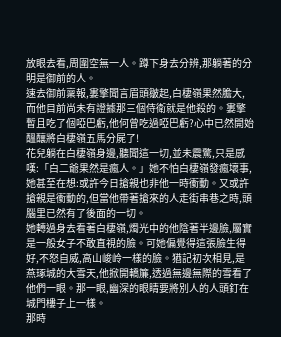放眼去看,周圍空無一人。蹲下身去分辨,那躺著的分明是御前的人。
速去御前稟報,婁擎聞言眉頭皺起,白棲嶺果然膽大,而他目前尚未有證據那三個侍衛就是他殺的。婁擎暫且吃了個啞巴虧,他何曾吃過啞巴虧?心中已然開始醞釀將白棲嶺五馬分屍了!
花兒躺在白棲嶺身邊,聽聞這一切,並未震驚,只是感嘆:「白二爺果然是瘋人。」她不怕白棲嶺發瘋壞事,她甚至在想:或許今日搶親也非他一時衝動。又或許搶親是衝動的,但當他帶著搶來的人走街串巷之時,頭腦里已然有了後面的一切。
她轉過身去看著白棲嶺,燭光中的他陰著半邊臉,屬實是一般女子不敢直視的臉。可她偏覺得這張臉生得好,不怒自威,高山峻岭一樣的臉。猶記初次相見,是燕琢城的大雪天,他掀開轎簾,透過無邊無際的雪看了他們一眼。那一眼,幽深的眼睛要將別人的人頭釘在城門樓子上一樣。
那時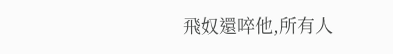飛奴還啐他,所有人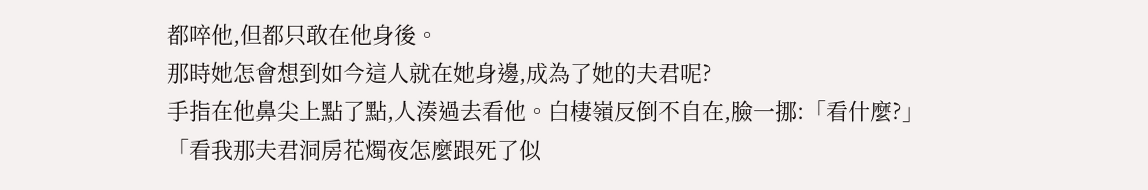都啐他,但都只敢在他身後。
那時她怎會想到如今這人就在她身邊,成為了她的夫君呢?
手指在他鼻尖上點了點,人湊過去看他。白棲嶺反倒不自在,臉一挪:「看什麼?」
「看我那夫君洞房花燭夜怎麼跟死了似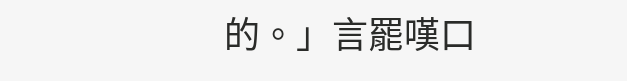的。」言罷嘆口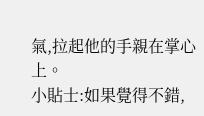氣,拉起他的手親在掌心上。
小貼士:如果覺得不錯,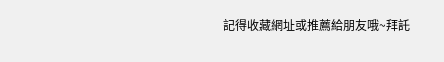記得收藏網址或推薦給朋友哦~拜託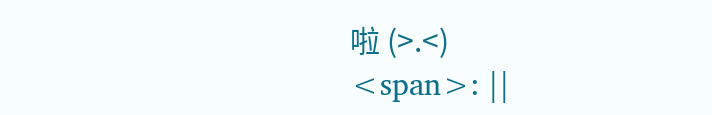啦 (>.<)
<span>: ||